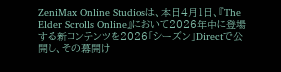ZeniMax Online Studiosは、本日4月1日、『The Elder Scrolls Online』において2026年中に登場する新コンテンツを2026「シーズン」Directで公開し、その幕開け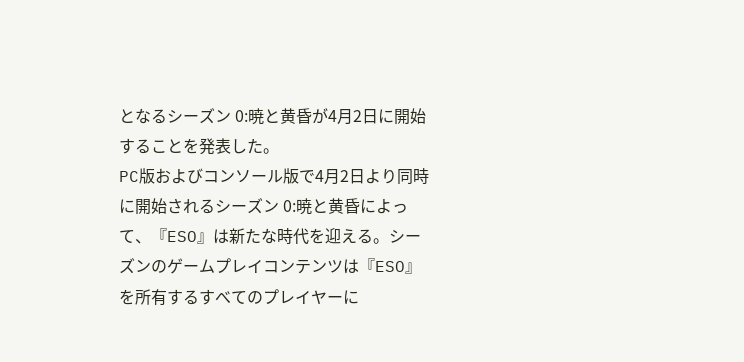となるシーズン 0:暁と黄昏が4月2日に開始することを発表した。
PC版およびコンソール版で4月2日より同時に開始されるシーズン 0:暁と黄昏によって、『ESO』は新たな時代を迎える。シーズンのゲームプレイコンテンツは『ESO』を所有するすべてのプレイヤーに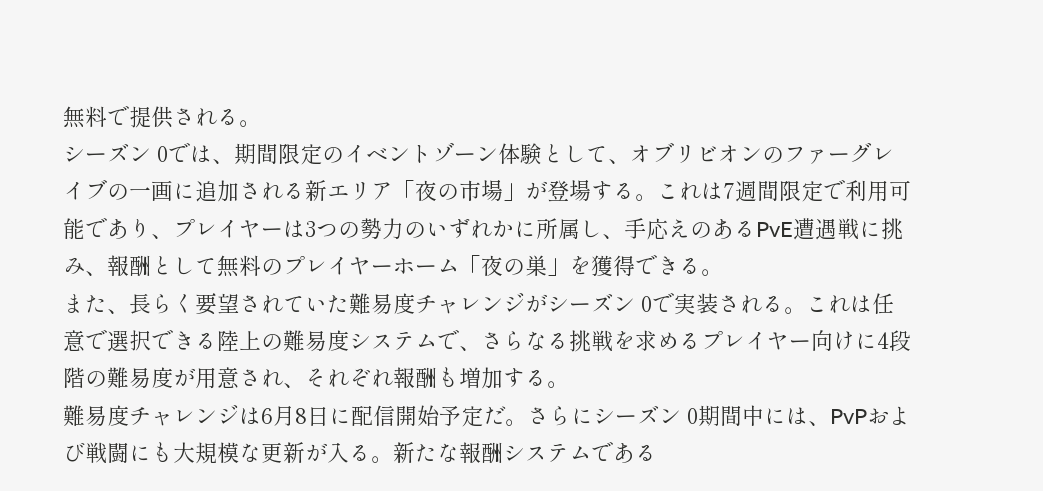無料で提供される。
シーズン 0では、期間限定のイベントゾーン体験として、オブリビオンのファーグレイブの一画に追加される新エリア「夜の市場」が登場する。これは7週間限定で利用可能であり、プレイヤーは3つの勢力のいずれかに所属し、手応えのあるPvE遭遇戦に挑み、報酬として無料のプレイヤーホーム「夜の巣」を獲得できる。
また、長らく要望されていた難易度チャレンジがシーズン 0で実装される。これは任意で選択できる陸上の難易度システムで、さらなる挑戦を求めるプレイヤー向けに4段階の難易度が用意され、それぞれ報酬も増加する。
難易度チャレンジは6月8日に配信開始予定だ。さらにシーズン 0期間中には、PvPおよび戦闘にも大規模な更新が入る。新たな報酬システムである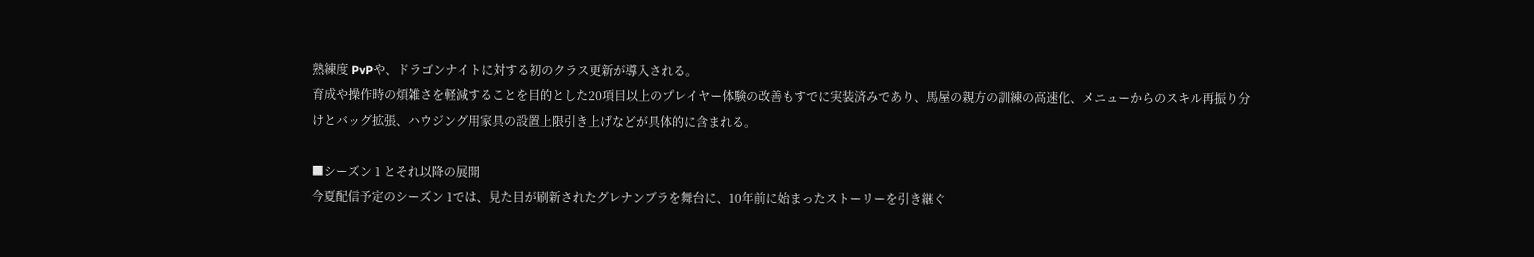熟練度 PvPや、ドラゴンナイトに対する初のクラス更新が導入される。
育成や操作時の煩雑さを軽減することを目的とした20項目以上のプレイヤー体験の改善もすでに実装済みであり、馬屋の親方の訓練の高速化、メニューからのスキル再振り分けとバッグ拡張、ハウジング用家具の設置上限引き上げなどが具体的に含まれる。

■シーズン 1 とそれ以降の展開
今夏配信予定のシーズン 1では、見た目が刷新されたグレナンブラを舞台に、10年前に始まったストーリーを引き継ぐ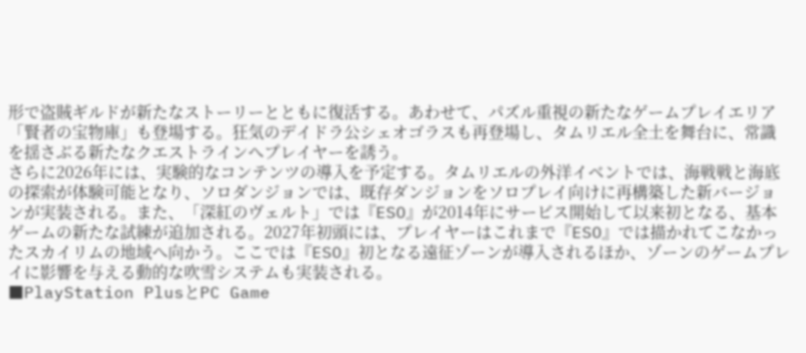形で盗賊ギルドが新たなストーリーとともに復活する。あわせて、パズル重視の新たなゲームプレイエリア「賢者の宝物庫」も登場する。狂気のデイドラ公シェオゴラスも再登場し、タムリエル全土を舞台に、常識を揺さぶる新たなクエストラインへプレイヤーを誘う。
さらに2026年には、実験的なコンテンツの導入を予定する。タムリエルの外洋イベントでは、海戦戦と海底の探索が体験可能となり、ソロダンジョンでは、既存ダンジョンをソロプレイ向けに再構築した新バージョンが実装される。また、「深紅のヴェルト」では『ESO』が2014年にサービス開始して以来初となる、基本ゲームの新たな試練が追加される。2027年初頭には、プレイヤーはこれまで『ESO』では描かれてこなかったスカイリムの地域へ向かう。ここでは『ESO』初となる遠征ゾーンが導入されるほか、ゾーンのゲームプレイに影響を与える動的な吹雪システムも実装される。
■PlayStation PlusとPC Game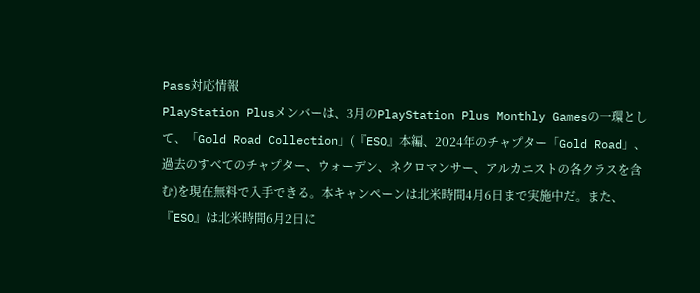Pass対応情報
PlayStation Plusメンバーは、3月のPlayStation Plus Monthly Gamesの一環として、「Gold Road Collection」(『ESO』本編、2024年のチャプター「Gold Road」、過去のすべてのチャプター、ウォーデン、ネクロマンサー、アルカニストの各クラスを含む)を現在無料で入手できる。本キャンペーンは北米時間4月6日まで実施中だ。また、『ESO』は北米時間6月2日に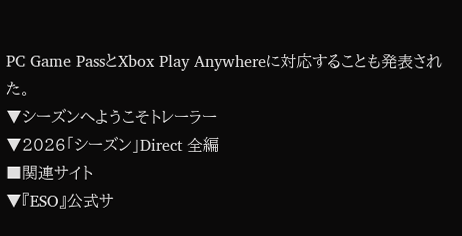PC Game PassとXbox Play Anywhereに対応することも発表された。
▼シーズンへようこそトレーラー
▼2026「シーズン」Direct 全編
■関連サイト
▼『ESO』公式サ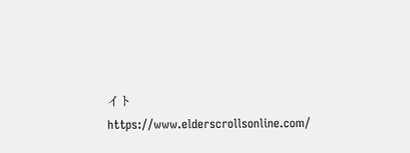イト
https://www.elderscrollsonline.com/